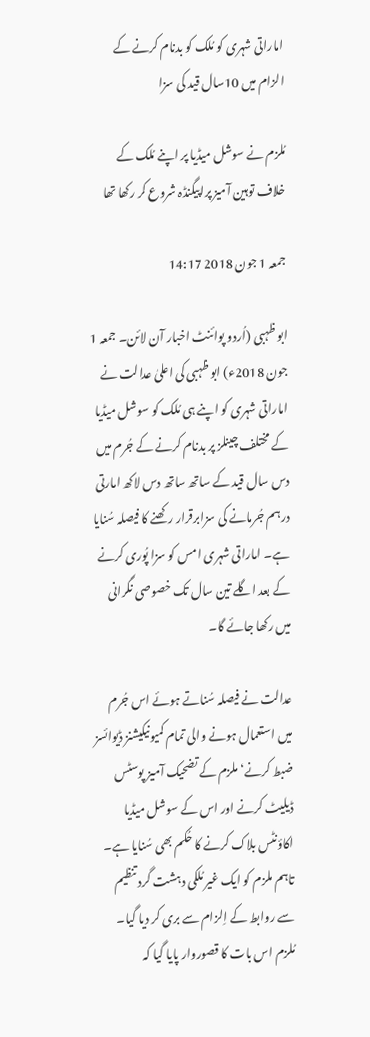اماراتی شہری کو مُلک کو بدنام کرنے کے الزام میں 10سال قید کی سزا

مُلزم نے سوشل میڈیا پر اپنے مُلک کے خلاف توہین آمیز پراپیگنڈہ شروع کر رکھا تھا

جمعہ 1 جون 2018 14:17

ابو ظہبی (اُردو پوائنٹ اخبار آن لائن۔ جمعہ 1 جون 2018ء) ابو ظہبی کی اعلیٰ عدالت نے اماراتی شہری کو اپنے ہی مُلک کو سوشل میڈیا کے مختلف چینلز پر بدنام کرنے کے جُرم میں دس سال قید کے ساتھ ساتھ دس لاکھ امارتی درہم جُرمانے کی سزابرقرار رکھنے کا فیصلہ سُنایا ہے۔ اماراتی شہری امس کو سزا پُوری کرنے کے بعد اگلے تین سال تک خصوصی نگرانی میں رکھا جائے گا۔

عدالت نے فیصلہ سُناتے ہوئے اس جُرم میں استعمال ہونے والی تمام کمیونیکیشنز ڈیوائسز ضبط کرنے‘ ملزم کے تضحیک آمیز پوسٹس ڈیلیٹ کرنے اور اس کے سوشل میڈیا اکاؤنٹس بلاک کرنے کا حُکم بھی سُنایا ہے۔ تاہم ملزم کو ایک غیر مُلکی دہشت گرد تنظیم سے روابط کے اِلزام سے بری کر دیا گیا۔ مُلزم اس بات کا قصوروار پایا گیا کہ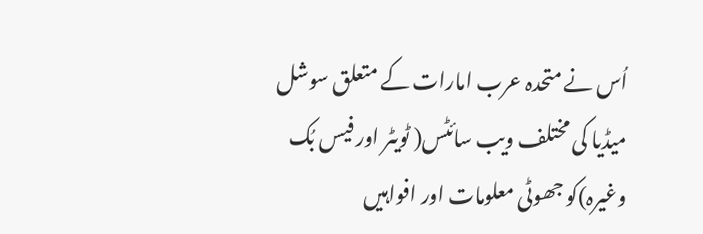اُس نے متحدہ عرب امارات کے متعلق سوشل میڈیا کی مختلف ویب سائٹس( ٹویٹر اور فیس بُک وغیرہ)کو جھوٹی معلومات اور افواہیں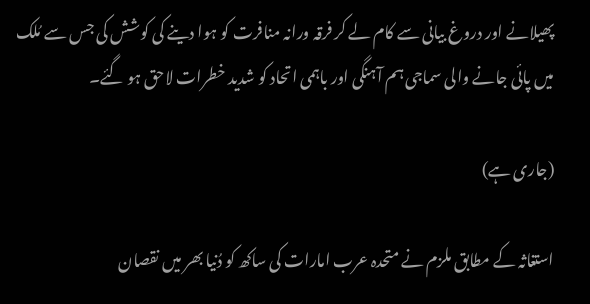پھیلانے اور دروغ بیانی سے کام لے کر فرقہ ورانہ منافرت کو ہوا دینے کی کوشش کی جس سے مُلک میں پائی جانے والی سماجی ہم آہنگی اور باہمی اتحاد کو شدید خطرات لاحق ہو گئے۔

(جاری ہے)

استغاثہ کے مطابق ملزم نے متحدہ عرب امارات کی ساکھ کو دُنیا بھر میں نقصان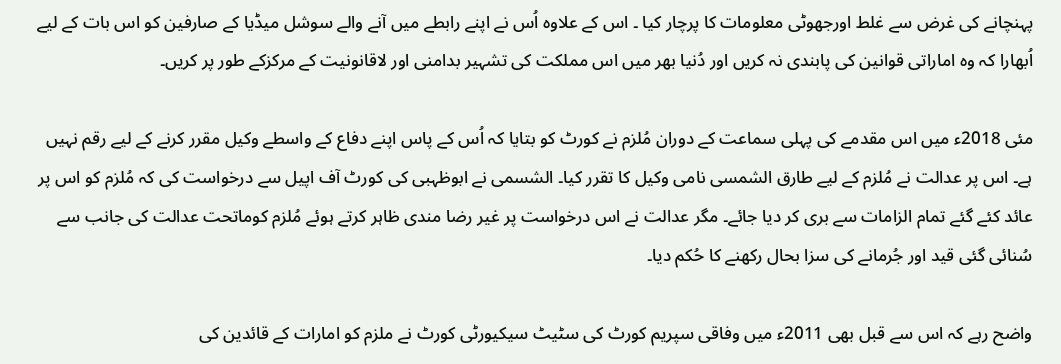پہنچانے کی غرض سے غلط اورجھوٹی معلومات کا پرچار کیا ۔ اس کے علاوہ اُس نے اپنے رابطے میں آنے والے سوشل میڈیا کے صارفین کو اس بات کے لیے اُبھارا کہ وہ اماراتی قوانین کی پابندی نہ کریں اور دُنیا بھر میں اس مملکت کی تشہیر بدامنی اور لاقانونیت کے مرکزکے طور پر کریں۔

مئی 2018ء میں اس مقدمے کی پہلی سماعت کے دوران مُلزم نے کورٹ کو بتایا کہ اُس کے پاس اپنے دفاع کے واسطے وکیل مقرر کرنے کے لیے رقم نہیں ہے۔ اس پر عدالت نے مُلزم کے لیے طارق الشمسی نامی وکیل کا تقرر کیا۔ الشسمی نے ابوظہبی کی کورٹ آف اپیل سے درخواست کی کہ مُلزم کو اس پر عائد کئے گئے تمام الزامات سے بری کر دیا جائے۔ مگر عدالت نے اس درخواست پر غیر رضا مندی ظاہر کرتے ہوئے مُلزم کوماتحت عدالت کی جانب سے سُنائی گئی قید اور جُرمانے کی سزا بحال رکھنے کا حُکم دیا۔

واضح رہے کہ اس سے قبل بھی 2011ء میں وفاقی سپریم کورٹ کی سٹیٹ سیکیورٹی کورٹ نے ملزم کو امارات کے قائدین کی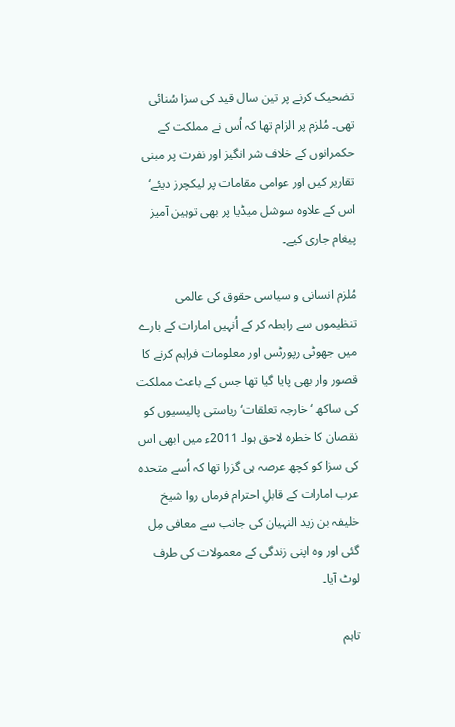تضحیک کرنے پر تین سال قید کی سزا سُنائی تھی۔ مُلزم پر الزام تھا کہ اُس نے مملکت کے حکمرانوں کے خلاف شر انگیز اور نفرت پر مبنی تقاریر کیں اور عوامی مقامات پر لیکچرز دیئے‘ اس کے علاوہ سوشل میڈیا پر بھی توہین آمیز پیغام جاری کیے۔

مُلزم انسانی و سیاسی حقوق کی عالمی تنظیموں سے رابطہ کر کے اُنہیں امارات کے بارے میں جھوٹی رپورٹس اور معلومات فراہم کرنے کا قصور وار بھی پایا گیا تھا جس کے باعث مملکت کی ساکھ ‘ خارجہ تعلقات‘ ریاستی پالیسیوں کو نقصان کا خطرہ لاحق ہوا۔ 2011ء میں ابھی اس کی سزا کو کچھ عرصہ ہی گزرا تھا کہ اُسے متحدہ عرب امارات کے قابلِ احترام فرماں روا شیخ خلیفہ بن زید النہیان کی جانب سے معافی مِل گئی اور وہ اپنی زندگی کے معمولات کی طرف لوٹ آیا۔

تاہم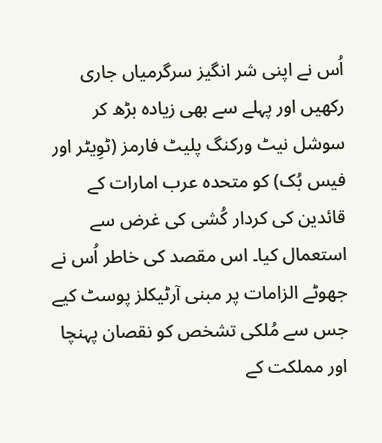اُس نے اپنی شر انگیز سرگرمیاں جاری رکھیں اور پہلے سے بھی زیادہ بڑھ کر سوشل نیٹ ورکنگ پلیٹ فارمز (ٹوِیٹر اور فیس بُک) کو متحدہ عرب امارات کے قائدین کی کردار کُشی کی غرض سے استعمال کیا۔ اس مقصد کی خاطر اُس نے جھوٹے الزامات پر مبنی آرٹیکلز پوسٹ کیے جس سے مُلکی تشخص کو نقصان پہنچا اور مملکت کے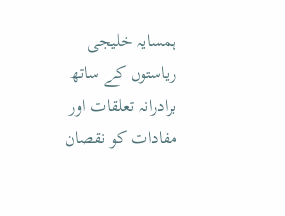ہمسایہ خلیجی ریاستوں کے ساتھ برادرانہ تعلقات اور مفادات کو نقصان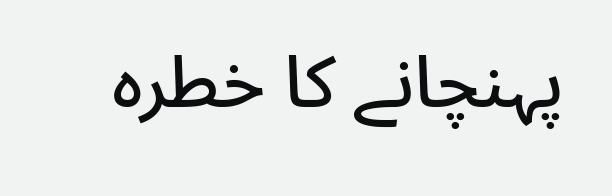پہنچانے کا خطرہ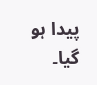پیدا ہو گیا۔